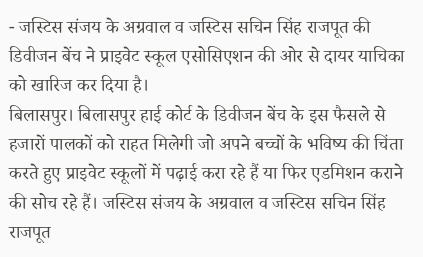- जस्टिस संजय के अग्रवाल व जस्टिस सचिन सिंह राजपूत की डिवीजन बेंच ने प्राइवेट स्कूल एसोसिएशन की ओर से दायर याचिका को खारिज कर दिया है।
बिलासपुर। बिलासपुर हाई कोर्ट के डिवीजन बेंच के इस फैसले से हजारों पालकों को राहत मिलेगी जो अपने बच्चों के भविष्य की चिंता करते हुए प्राइवेट स्कूलों में पढ़ाई करा रहे हैं या फिर एडमिशन कराने की सोच रहे हैं। जस्टिस संजय के अग्रवाल व जस्टिस सचिन सिंह राजपूत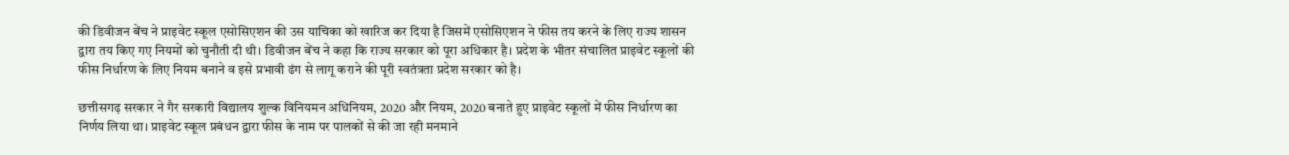की डिवीजन बेंच ने प्राइवेट स्कूल एसोसिएशन की उस याचिका को खारिज कर दिया है जिसमें एसोसिएशन ने फीस तय करने के लिए राज्य शासन द्वारा तय किए गए नियमों को चुनौती दी थी। डिवीजन बेंच ने कहा कि राज्य सरकार को पूरा अधिकार है। प्रदेश के भीतर संचालित प्राइवेट स्कूलों की फीस निर्धारण के लिए नियम बनाने व इसे प्रभावी ढंग से लागू कराने की पूरी स्वतंत्रता प्रदेश सरकार को है।

छत्तीसगढ़ सरकार ने गैर सरकारी विद्यालय शुल्क विनियमन अधिनियम, 2020 और नियम, 2020 बनाते हुए प्राइवेट स्कूलों में फीस निर्धारण का निर्णय लिया था। प्राइवेट स्कूल प्रबंधन द्वारा फीस के नाम पर पालकों से की जा रही मनमाने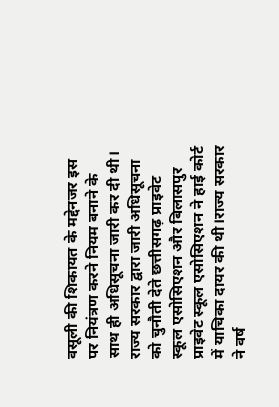वसूली की शिकायत के मद्देनजर इस पर नियंत्रण करने नियम बनाने के साथ ही अधिसूचना जारी कर दी थी। राज्य सरकार द्वारा जारी अधिसूचना को चुनौती देते छत्तीसगढ़ प्राइवेट स्कूल एसोसिएशन और बिलासपुर प्राइवेट स्कूल एसोसिएशन ने हाई कोर्ट में याचिका दायर की थी।राज्य सरकार ने वर्ष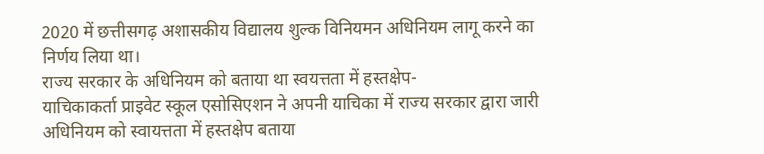2020 में छत्तीसगढ़ अशासकीय विद्यालय शुल्क विनियमन अधिनियम लागू करने का निर्णय लिया था।
राज्य सरकार के अधिनियम को बताया था स्वयत्तता में हस्तक्षेप-
याचिकाकर्ता प्राइवेट स्कूल एसोसिएशन ने अपनी याचिका में राज्य सरकार द्वारा जारी अधिनियम को स्वायत्तता में हस्तक्षेप बताया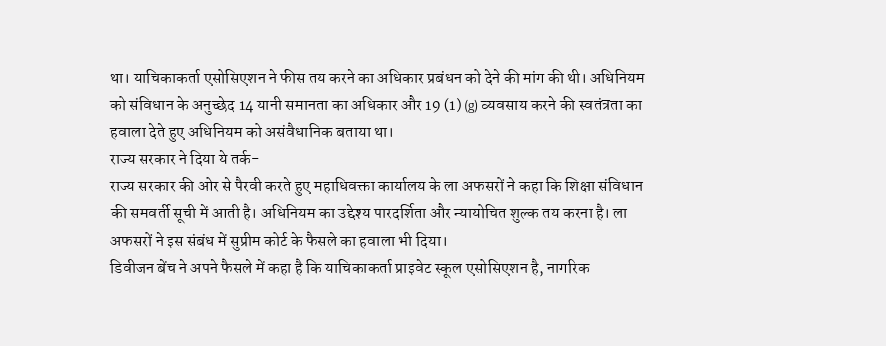था। याचिकाकर्ता एसोसिएशन ने फीस तय करने का अधिकार प्रबंधन को देने की मांग की थी। अधिनियम को संविधान के अनुच्छेद 14 यानी समानता का अधिकार और 19 (1) (g) व्यवसाय करने की स्वतंत्रता का हवाला देते हुए अधिनियम को असंवैधानिक बताया था।
राज्य सरकार ने दिया ये तर्क-
राज्य सरकार की ओर से पैरवी करते हुए महाधिवक्ता कार्यालय के ला अफसरों ने कहा कि शिक्षा संविधान की समवर्ती सूची में आती है। अधिनियम का उद्देश्य पारदर्शिता और न्यायोचित शुल्क तय करना है। ला अफसरों ने इस संबंध में सुप्रीम कोर्ट के फैसले का हवाला भी दिया।
डिवीजन बेंच ने अपने फैसले में कहा है कि याचिकाकर्ता प्राइवेट स्कूल एसोसिएशन है, नागरिक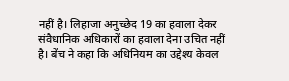नहीं है। लिहाजा अनुच्छेद 19 का हवाला देकर संवैधानिक अधिकारों का हवाला देना उचित नहीं है। बेंच ने कहा कि अधिनियम का उद्देश्य केवल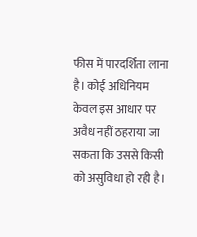फीस में पारदर्शिता लाना है। कोई अधिनियम केवल इस आधार पर अवैध नहीं ठहराया जा सकता कि उससे किसी को असुविधा हो रही है।